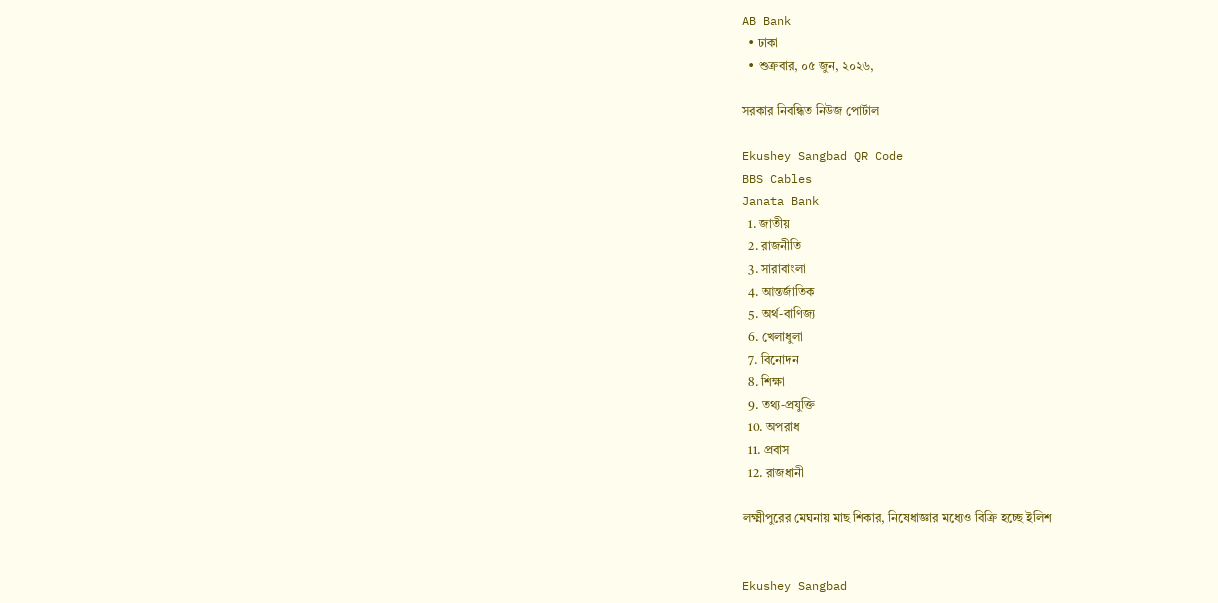AB Bank
  • ঢাকা
  • শুক্রবার, ০৫ জুন, ২০২৬,

সরকার নিবন্ধিত নিউজ পোর্টাল

Ekushey Sangbad QR Code
BBS Cables
Janata Bank
  1. জাতীয়
  2. রাজনীতি
  3. সারাবাংলা
  4. আন্তর্জাতিক
  5. অর্থ-বাণিজ্য
  6. খেলাধুলা
  7. বিনোদন
  8. শিক্ষা
  9. তথ্য-প্রযুক্তি
  10. অপরাধ
  11. প্রবাস
  12. রাজধানী

লক্ষ্মীপুরের মেঘনায় মাছ শিকার, নিষেধাজ্ঞার মধ্যেও বিক্রি হচ্ছে ইলিশ


Ekushey Sangbad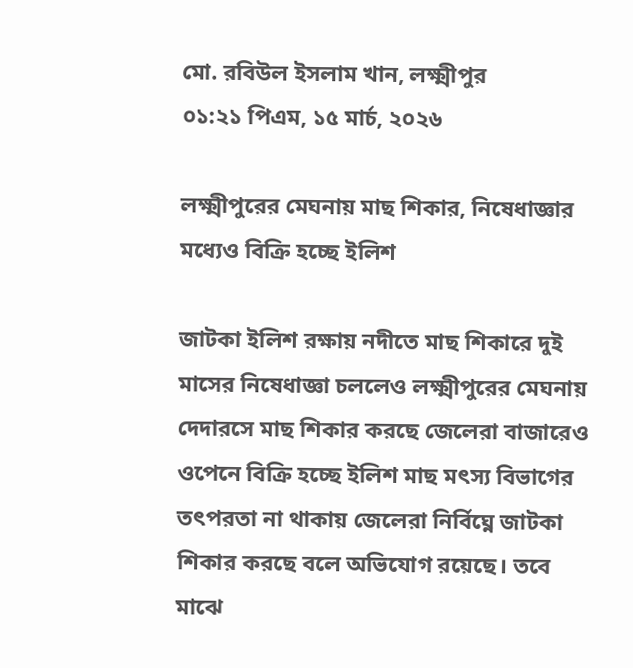মো. রবিউল ইসলাম খান, লক্ষ্মীপুর
০১:২১ পিএম, ১৫ মার্চ, ২০২৬

লক্ষ্মীপুরের মেঘনায় মাছ শিকার, নিষেধাজ্ঞার মধ্যেও বিক্রি হচ্ছে ইলিশ

জাটকা ইলিশ রক্ষায় নদীতে মাছ শিকারে দুই মাসের নিষেধাজ্ঞা চললেও লক্ষ্মীপুরের মেঘনায় দেদারসে মাছ শিকার করছে জেলেরা বাজারেও ওপেনে বিক্রি হচ্ছে ইলিশ মাছ মৎস্য বিভাগের তৎপরতা না থাকায় জেলেরা নির্বিঘ্নে জাটকা শিকার করছে বলে অভিযোগ রয়েছে। তবে মাঝে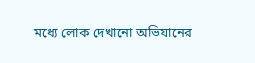মধ্যে লোক দেখানো অভিযানের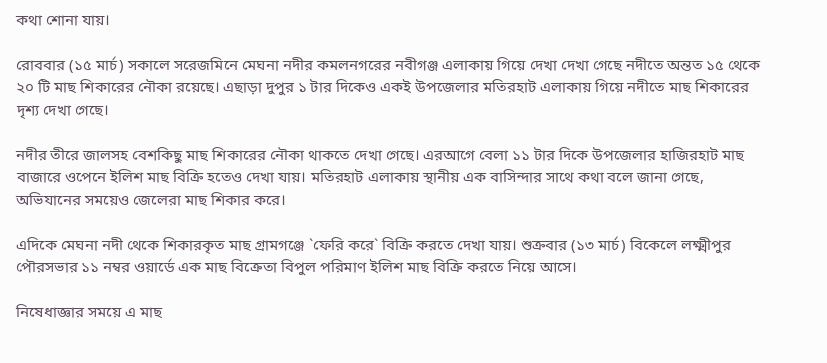কথা শোনা যায়।

রোববার (১৫ মার্চ) সকালে সরেজমিনে মেঘনা নদীর কমলনগরের নবীগঞ্জ এলাকায় গিয়ে দেখা দেখা গেছে নদীতে অন্তত ১৫ থেকে ২০ টি মাছ শিকারের নৌকা রয়েছে। এছাড়া দুপুর ১ টার দিকেও একই উপজেলার মতিরহাট এলাকায় গিয়ে নদীতে মাছ শিকারের দৃশ্য দেখা গেছে।

নদীর তীরে জালসহ বেশকিছু মাছ শিকারের নৌকা থাকতে দেখা গেছে। এরআগে বেলা ১১ টার দিকে উপজেলার হাজিরহাট মাছ বাজারে ওপেনে ইলিশ মাছ বিক্রি হতেও দেখা যায়। মতিরহাট এলাকায় স্থানীয় এক বাসিন্দার সাথে কথা বলে জানা গেছে, অভিযানের সময়েও জেলেরা মাছ শিকার করে।

এদিকে মেঘনা নদী থেকে শিকারকৃত মাছ গ্রামগঞ্জে ‍‍`ফেরি করে‍‍` বিক্রি করতে দেখা যায়। শুক্রবার (১৩ মার্চ) বিকেলে লক্ষ্মীপুর পৌরসভার ১১ নম্বর ওয়ার্ডে এক মাছ বিক্রেতা বিপুল পরিমাণ ইলিশ মাছ বিক্রি করতে নিয়ে আসে।

নিষেধাজ্ঞার সময়ে এ মাছ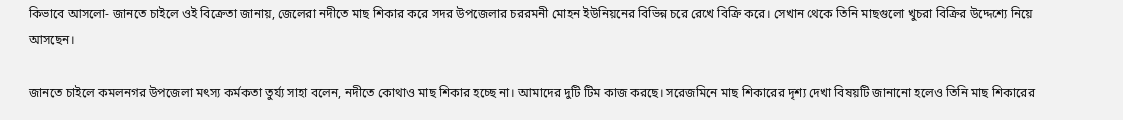কিভাবে আসলো- জানতে চাইলে ওই বিক্রেতা জানায়, জেলেরা নদীতে মাছ শিকার করে সদর উপজেলার চররমনী মোহন ইউনিয়নের বিভিন্ন চরে রেখে বিক্রি করে। সেখান থেকে তিনি মাছগুলো খুচরা বিক্রির উদ্দেশ্যে নিয়ে আসছেন।

জানতে চাইলে কমলনগর উপজেলা মৎস্য কর্মকতা তুর্য্য সাহা বলেন, নদীতে কোথাও মাছ শিকার হচ্ছে না। আমাদের দুটি টিম কাজ করছে। সরেজমিনে মাছ শিকারের দৃশ্য দেখা বিষয়টি জানানো হলেও তিনি মাছ শিকারের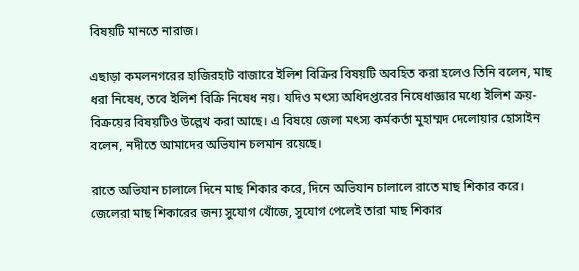বিষয়টি মানতে নারাজ।

এছাড়া কমলনগরের হাজিরহাট বাজারে ইলিশ বিক্রির বিষয়টি অবহিত করা হলেও তিনি বলেন, মাছ ধরা নিষেধ, তবে ইলিশ বিক্রি নিষেধ নয়। যদিও মৎস্য অধিদপ্তরের নিষেধাজ্ঞার মধ্যে ইলিশ ক্রয়-বিক্রয়ের বিষয়টিও উল্লেখ করা আছে। এ বিষয়ে জেলা মৎস্য কর্মকর্তা মুহাম্মদ দেলোয়ার হোসাইন বলেন, নদীতে আমাদের অভিযান চলমান রয়েছে।

রাতে অভিযান চালালে দিনে মাছ শিকার করে, দিনে অভিযান চালালে রাতে মাছ শিকার করে। জেলেরা মাছ শিকারের জন্য সুযোগ খোঁজে, সুযোগ পেলেই তারা মাছ শিকার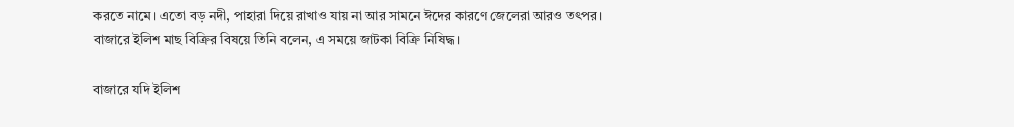করতে নামে। এতো বড় নদী, পাহারা দিয়ে রাখাও যায় না আর সামনে ঈদের কারণে জেলেরা আরও তৎপর।
বাজারে ইলিশ মাছ বিক্রির বিষয়ে তিনি বলেন, এ সময়ে জাটকা বিক্রি নিষিদ্ধ।

বাজারে যদি ইলিশ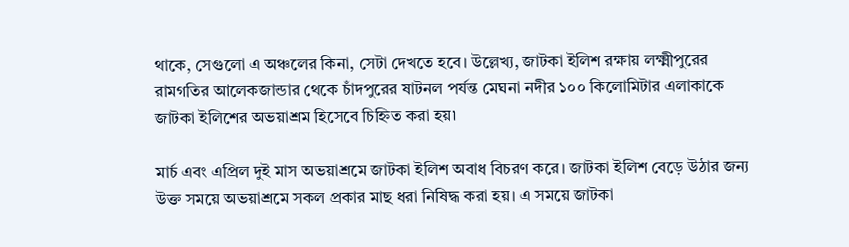থাকে, সেগুলো এ অঞ্চলের কিনা, সেটা দেখতে হবে। উল্লেখ্য, জাটকা ইলিশ রক্ষায় লক্ষ্মীপুরের রামগতির আলেকজান্ডার থেকে চাঁদপুরের ষাটনল পর্যন্ত মেঘনা নদীর ১০০ কিলোমিটার এলাকাকে জাটকা ইলিশের অভয়াশ্রম হিসেবে চিহ্নিত করা হয়৷

মার্চ এবং এপ্রিল দুই মাস অভয়াশ্রমে জাটকা ইলিশ অবাধ বিচরণ করে। জাটকা ইলিশ বেড়ে উঠার জন্য উক্ত সময়ে অভয়াশ্রমে সকল প্রকার মাছ ধরা নিষিদ্ধ করা হয়। এ সময়ে জাটকা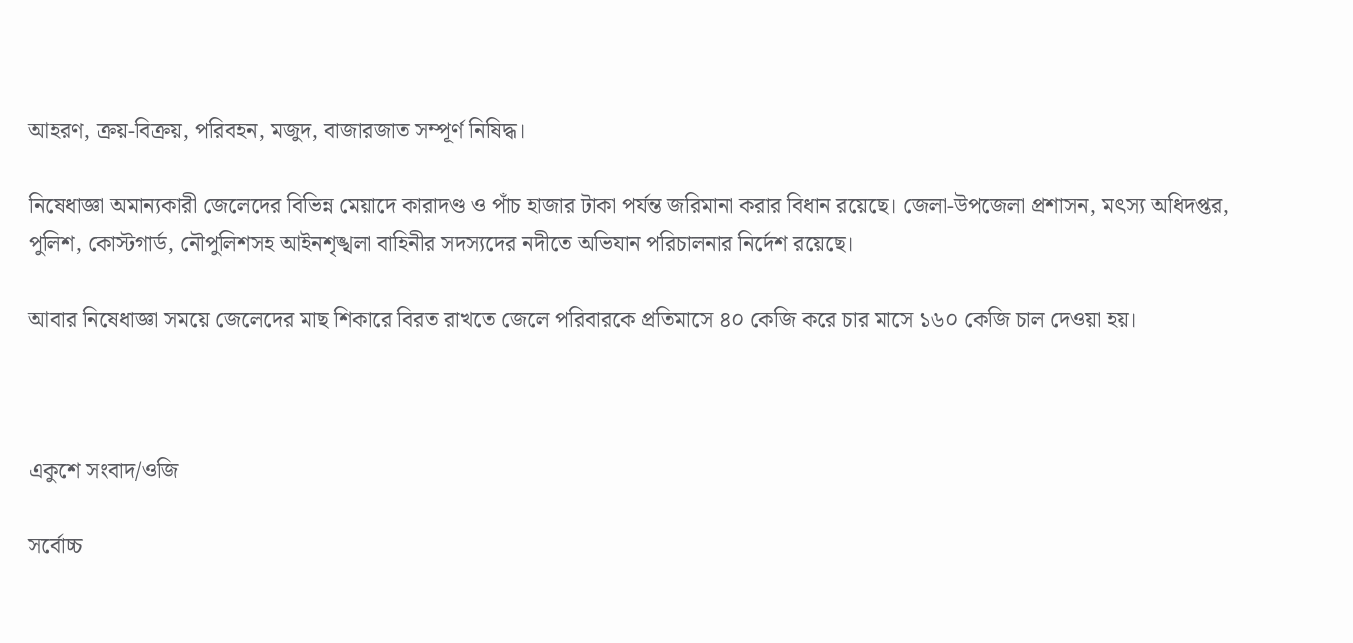আহরণ, ক্রয়-বিক্রয়, পরিবহন, মজুদ, বাজারজাত সম্পূর্ণ নিষিদ্ধ।

নিষেধাজ্ঞা অমান্যকারী জেলেদের বিভিন্ন মেয়াদে কারাদণ্ড ও পাঁচ হাজার টাকা পর্যন্ত জরিমানা করার বিধান রয়েছে। জেলা-উপজেলা প্রশাসন, মৎস্য অধিদপ্তর, পুলিশ, কোস্টগার্ড, নৌপুলিশসহ আইনশৃঙ্খলা বাহিনীর সদস্যদের নদীতে অভিযান পরিচালনার নির্দেশ রয়েছে।

আবার নিষেধাজ্ঞা সময়ে জেলেদের মাছ শিকারে বিরত রাখতে জেলে পরিবারকে প্রতিমাসে ৪০ কেজি করে চার মাসে ১৬০ কেজি চাল দেওয়া হয়।



একুশে সংবাদ/ওজি

সর্বোচ্চ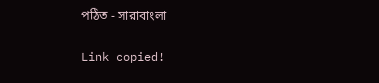পঠিত - সারাবাংলা

Link copied!